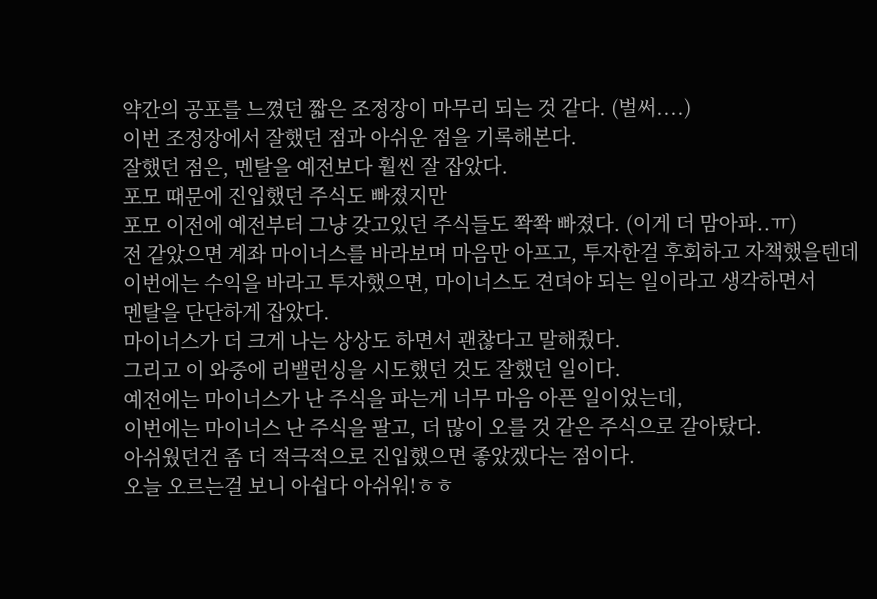약간의 공포를 느꼈던 짧은 조정장이 마무리 되는 것 같다. (벌써....)
이번 조정장에서 잘했던 점과 아쉬운 점을 기록해본다.
잘했던 점은, 멘탈을 예전보다 훨씬 잘 잡았다.
포모 때문에 진입했던 주식도 빠졌지만
포모 이전에 예전부터 그냥 갖고있던 주식들도 쫙쫙 빠졌다. (이게 더 맘아파..ㅠ)
전 같았으면 계좌 마이너스를 바라보며 마음만 아프고, 투자한걸 후회하고 자책했을텐데
이번에는 수익을 바라고 투자했으면, 마이너스도 견뎌야 되는 일이라고 생각하면서
멘탈을 단단하게 잡았다.
마이너스가 더 크게 나는 상상도 하면서 괜찮다고 말해줬다.
그리고 이 와중에 리밸런싱을 시도했던 것도 잘했던 일이다.
예전에는 마이너스가 난 주식을 파는게 너무 마음 아픈 일이었는데,
이번에는 마이너스 난 주식을 팔고, 더 많이 오를 것 같은 주식으로 갈아탔다.
아쉬웠던건 좀 더 적극적으로 진입했으면 좋았겠다는 점이다.
오늘 오르는걸 보니 아쉽다 아쉬워!ㅎㅎ